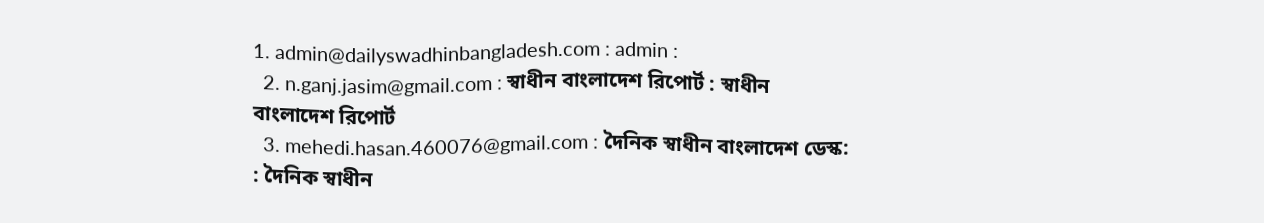1. admin@dailyswadhinbangladesh.com : admin :
  2. n.ganj.jasim@gmail.com : স্বাধীন বাংলাদেশ রিপোর্ট : স্বাধীন বাংলাদেশ রিপোর্ট
  3. mehedi.hasan.460076@gmail.com : দৈনিক স্বাধীন বাংলাদেশ ডেস্ক: : দৈনিক স্বাধীন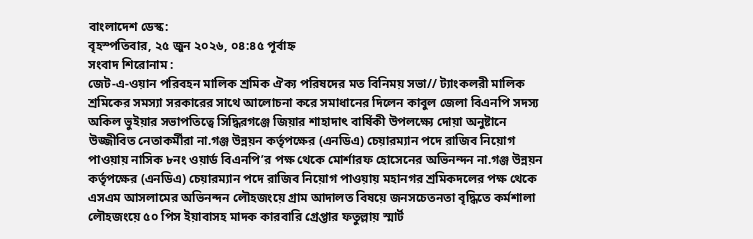বাংলাদেশ ডেস্ক:
বৃহস্পতিবার, ২৫ জুন ২০২৬, ০৪:৪৫ পূর্বাহ্ন
সংবাদ শিরোনাম :
জেট-এ-ওয়ান পরিবহন মালিক শ্রমিক ঐক্য পরিষদের মত বিনিময় সভা// ট্যাংকলরী মালিক শ্রমিকের সমস্যা সরকারের সাথে আলোচনা করে সমাধানের দিলেন কাবুল জেলা বিএনপি সদস্য অকিল ভুইয়ার সভাপতিত্বে সিদ্ধিরগঞ্জে জিয়ার শাহাদাৎ বার্ষিকী উপলক্ষ্যে দোয়া অনুষ্টানে উজ্জীবিত নেতাকর্মীরা না.গঞ্জ উন্নয়ন কর্তৃপক্ষের (এনডিএ) চেয়ারম্যান পদে রাজিব নিয়োগ পাওয়ায় নাসিক ৮নং ওয়ার্ড বিএনপি’র পক্ষ থেকে মোর্শারফ হোসেনের অভিনন্দন না.গঞ্জ উন্নয়ন কর্তৃপক্ষের (এনডিএ) চেয়ারম্যান পদে রাজিব নিয়োগ পাওয়ায় মহানগর শ্রমিকদলের পক্ষ থেকে এসএম আসলামের অভিনন্দন লৌহজংয়ে গ্রাম আদালত বিষয়ে জনসচেতনতা বৃদ্ধিতে কর্মশালা লৌহজংয়ে ৫০ পিস ইয়াবাসহ মাদক কারবারি গ্রেপ্তার ফতুল্লায় স্মার্ট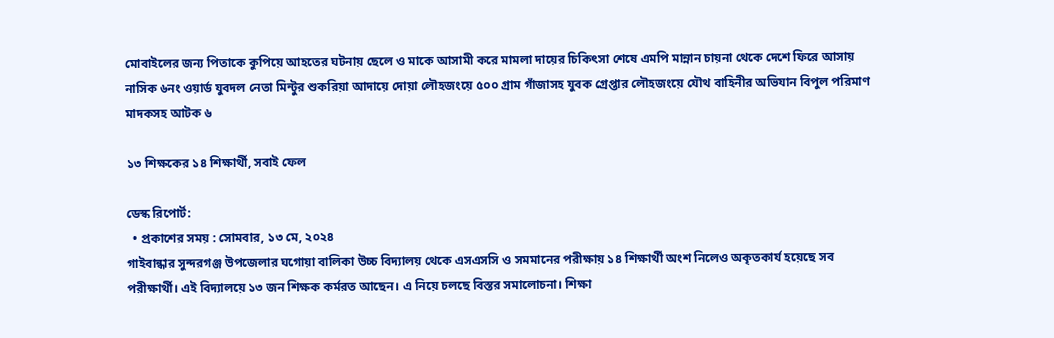মোবাইলের জন্য পিতাকে কুপিয়ে আহতের ঘটনায় ছেলে ও মাকে আসামী করে মামলা দায়ের চিকিৎসা শেষে এমপি মান্নান চায়না থেকে দেশে ফিরে আসায় নাসিক ৬নং ওয়ার্ড যুবদল নেতা মিন্টুর শুকরিয়া আদায়ে দোয়া লৌহজংয়ে ৫০০ গ্রাম গাঁজাসহ যুবক গ্রেপ্তার লৌহজংয়ে যৌথ বাহিনীর অভিযান বিপুল পরিমাণ মাদকসহ আটক ৬

১৩ শিক্ষকের ১৪ শিক্ষার্থী, সবাই ফেল

ডেস্ক রিপোর্ট:
  • প্রকাশের সময় : সোমবার, ১৩ মে, ২০২৪
গাইবান্ধার সুন্দরগঞ্জ উপজেলার ঘগোয়া বালিকা উচ্চ বিদ্যালয় থেকে এসএসসি ও সমমানের পরীক্ষায় ১৪ শিক্ষার্থী অংশ নিলেও অকৃতকার্য হয়েছে সব পরীক্ষার্থী। এই বিদ্যালয়ে ১৩ জন শিক্ষক কর্মরত আছেন। এ নিয়ে চলছে বিস্তর সমালোচনা। শিক্ষা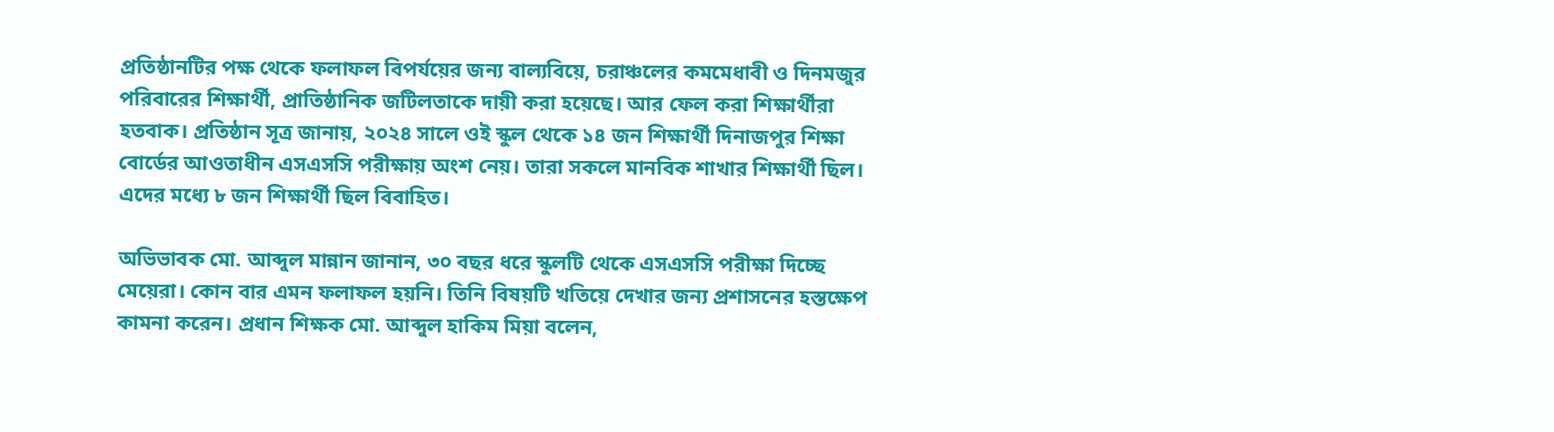প্রতিষ্ঠানটির পক্ষ থেকে ফলাফল বিপর্যয়ের জন্য বাল্যবিয়ে, চরাঞ্চলের কমমেধাবী ও দিনমজুর পরিবারের শিক্ষার্থী, প্রাতিষ্ঠানিক জটিলতাকে দায়ী করা হয়েছে। আর ফেল করা শিক্ষার্থীরা হতবাক। প্রতিষ্ঠান সূত্র জানায়, ২০২৪ সালে ওই স্কুল থেকে ১৪ জন শিক্ষার্থী দিনাজপুর শিক্ষা বোর্ডের আওতাধীন এসএসসি পরীক্ষায় অংশ নেয়। তারা সকলে মানবিক শাখার শিক্ষার্থী ছিল। এদের মধ্যে ৮ জন শিক্ষার্থী ছিল বিবাহিত।

অভিভাবক মো. আব্দুল মান্নান জানান, ৩০ বছর ধরে স্কুলটি থেকে এসএসসি পরীক্ষা দিচ্ছে মেয়েরা। কোন বার এমন ফলাফল হয়নি। তিনি বিষয়টি খতিয়ে দেখার জন্য প্রশাসনের হস্তক্ষেপ কামনা করেন। প্রধান শিক্ষক মো. আব্দুল হাকিম মিয়া বলেন,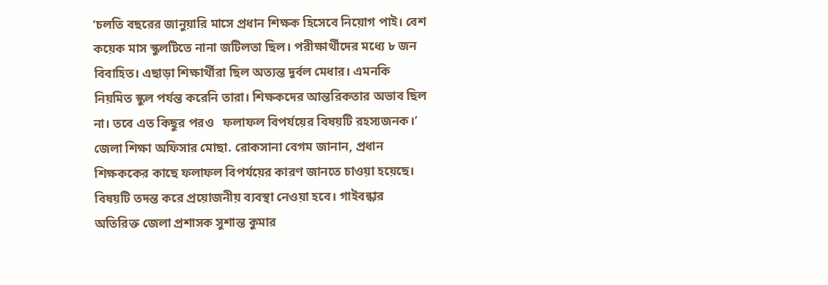‘চলতি বছরের জানুয়ারি মাসে প্রধান শিক্ষক হিসেবে নিয়োগ পাই। বেশ কয়েক মাস স্কুলটিতে নানা জটিলতা ছিল। পরীক্ষার্থীদের মধ্যে ৮ জন বিবাহিত। এছাড়া শিক্ষার্থীরা ছিল অত্যন্ত দুর্বল মেধার। এমনকি নিয়মিত স্কুল পর্যন্ত করেনি তারা। শিক্ষকদের আন্তরিকতার অভাব ছিল না। তবে এত কিছুর পরও   ফলাফল বিপর্যয়ের বিষয়টি রহস্যজনক।’ জেলা শিক্ষা অফিসার মোছা. রোকসানা বেগম জানান, প্রধান শিক্ষককের কাছে ফলাফল বিপর্যয়ের কারণ জানতে চাওয়া হয়েছে। বিষয়টি তদন্ত করে প্রয়োজনীয় ব্যবস্থা নেওয়া হবে। গাইবন্ধার অতিরিক্ত জেলা প্রশাসক সুশান্ত কুমার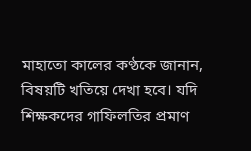মাহাতো কালের কণ্ঠকে জানান, বিষয়টি খতিয়ে দেখা হবে। যদি শিক্ষকদের গাফিলতির প্রমাণ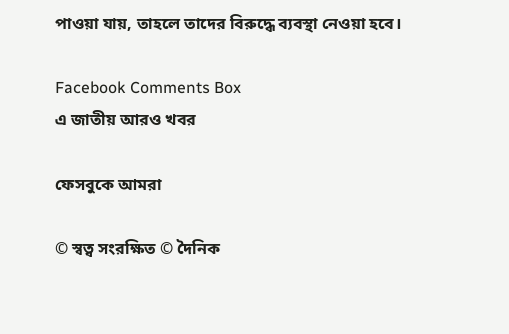পাওয়া যায়, তাহলে তাদের বিরুদ্ধে ব্যবস্থা নেওয়া হবে।

Facebook Comments Box
এ জাতীয় আরও খবর

ফেসবুকে আমরা

© স্বত্ব সংরক্ষিত © দৈনিক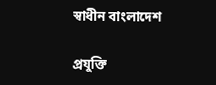স্বাধীন বাংলাদেশ

প্রযুক্তি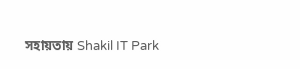সহায়তায় Shakil IT Park